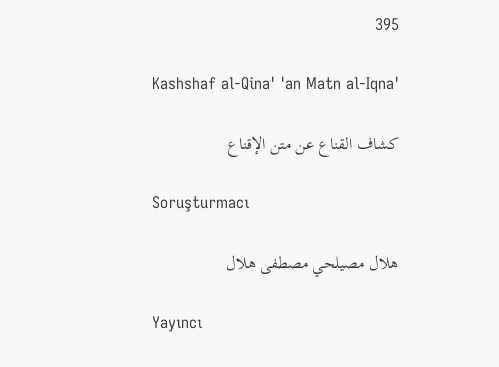395

Kashshaf al-Qina' 'an Matn al-Iqna'

كشاف القناع عن متن الإقناع

Soruşturmacı

هلال مصيلحي مصطفى هلال

Yayıncı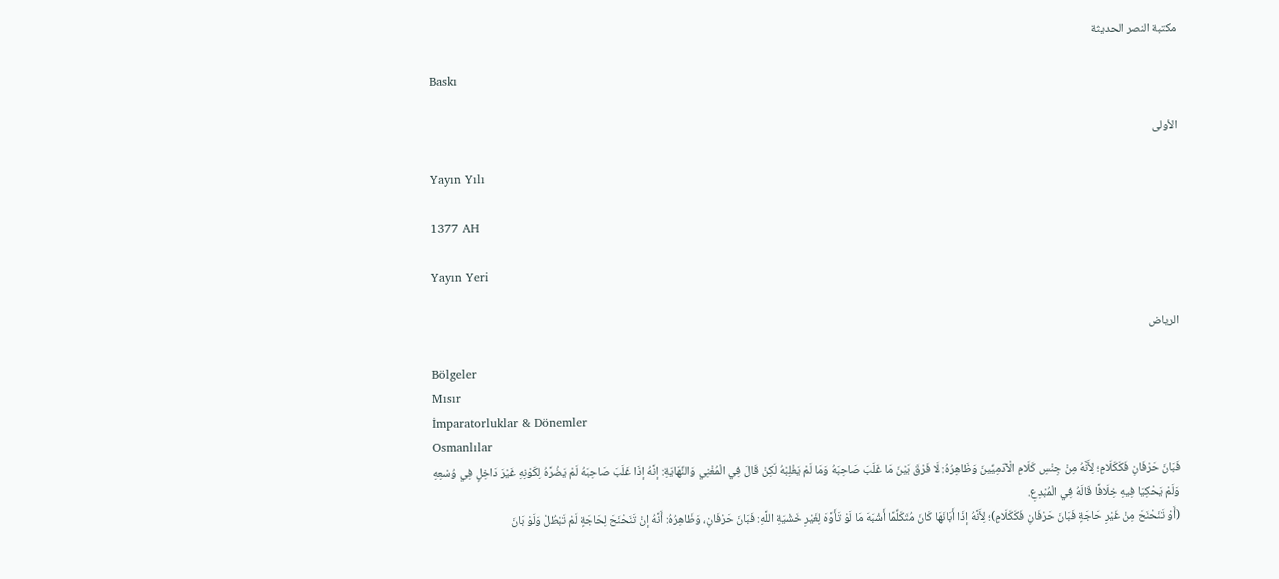مكتبة النصر الحديثة

Baskı

الأولى

Yayın Yılı

1377 AH

Yayın Yeri

الرياض

Bölgeler
Mısır
İmparatorluklar & Dönemler
Osmanlılar
فَبَانَ حَرْفَانِ فَكَكَلَامٍ؛ لِأَنَّهُ مِنْ جِنْسِ كَلَامِ الْآدَمِيِّينَ وَظَاهِرُهُ: لَا فَرْقَ بَيْنَ مَا غَلَبَ صَاحِبَهُ وَمَا لَمْ يَغْلِبْهُ لَكِنْ قَالَ فِي الْمُغْنِي وَالنِّهَايَةِ: إنَّهُ إذَا غَلَبَ صَاحِبَهُ لَمْ يَضُرَّهُ لِكَوْنِهِ غَيْرَ دَاخِلٍ فِي وُسْعِهِ وَلَمْ يَحْكِيَا فِيهِ خِلَافًا قَالَهُ فِي الْمُبْدِعِ.
(أَوْ تَنَحْنَحَ مِنْ غَيْرِ حَاجَةٍ فَبَانَ حَرْفَانِ فَكَكَلَامٍ)؛ لِأَنَّهُ إذَا أَبَانَهَا كَانَ مُتَكَلِّمًا أَشْبَهَ مَا لَوْ تَأَوَّهَ لِغَيْرِ خَشْيَةِ اللَّهِ: فَبَانَ حَرْفَانِ، وَظَاهِرُهُ: أَنَّهُ إنْ تَنَحْنَحَ لِحَاجَةٍ لَمْ تَبْطُلْ وَلَوْ بَانَ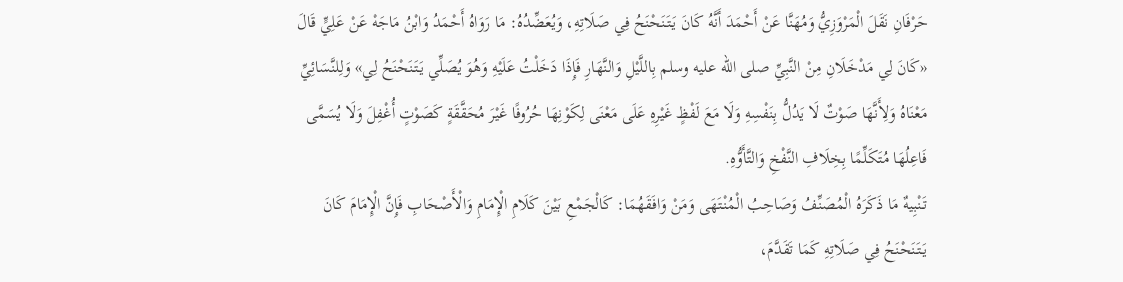حَرْفَانِ نَقَلَ الْمَرْوَزِيُّ وَمُهَنَّا عَنْ أَحْمَدَ أَنَّهُ كَانَ يَتَنَحْنَحُ فِي صَلَاتِهِ، وَيُعَضِّدُهُ: مَا رَوَاهُ أَحْمَدُ وَابْنُ مَاجَهْ عَنْ عَلِيٍّ قَالَ «كَانَ لِي مَدْخَلَانِ مِنْ النَّبِيِّ صلى الله عليه وسلم بِاللَّيْلِ وَالنَّهَارِ فَإِذَا دَخَلْتُ عَلَيْهِ وَهُوَ يُصَلِّي يَتَنَحْنَحُ لِي» وَلِلنَّسَائِيِّ مَعْنَاهُ وَلِأَنَّهَا صَوْتٌ لَا يَدُلُّ بِنَفْسِهِ وَلَا مَعَ لَفْظٍ غَيْرِهِ عَلَى مَعْنَى لِكَوْنِهَا حُرُوفًا غَيْرَ مُحَقَّقَةٍ كَصَوْتٍ أُغْفِلَ وَلَا يُسَمَّى فَاعِلُهَا مُتَكَلِّمًا بِخِلَافِ النَّفْخِ وَالتَّأَوُّهِ.
تَنْبِيهٌ مَا ذَكَرَهُ الْمُصَنِّفُ وَصَاحِبُ الْمُنْتَهَى وَمَنْ وَافَقَهُمَا: كَالْجَمْعِ بَيْنَ كَلَامِ الْإِمَامِ وَالْأَصْحَابِ فَإِنَّ الْإِمَامَ كَانَ يَتَنَحْنَحُ فِي صَلَاتِهِ كَمَا تَقَدَّمَ،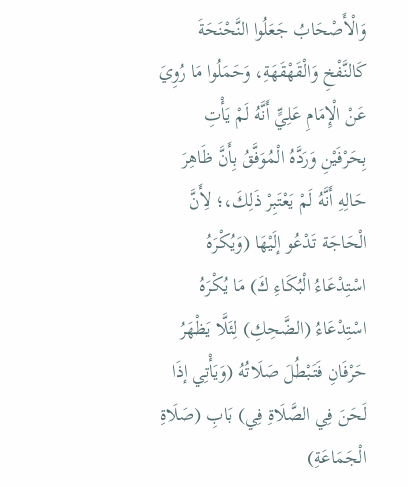وَالْأَصْحَابُ جَعَلُوا النَّحْنَحَةَ كَالنَّفْخِ وَالْقَهْقَهَةِ، وَحَمَلُوا مَا رُوِيَ عَنْ الْإِمَامِ عَلِيٍّ أَنَّهُ لَمْ يَأْتِ بِحَرْفَيْنِ وَرَدَّهُ الْمُوَفَّقُ بِأَنَّ ظَاهِرَ حَالِهِ أَنَّهُ لَمْ يَعْتَبِرْ ذَلِكَ،؛ لِأَنَّ الْحَاجَة تَدْعُو إلَيْهَا (وَيُكْرَهُ اسْتِدْعَاءُ الْبُكَاءِ كَ) مَا يُكْرَهُ اسْتِدْعَاءُ (الضَّحِكِ) لِئَلَّا يَظْهَرُ حَرْفَانِ فَتَبْطُلَ صَلَاتُهُ (وَيَأْتِي إذَا لَحَنَ فِي الصَّلَاةِ فِي) بَابِ (صَلَاةِ الْجَمَاعَةِ)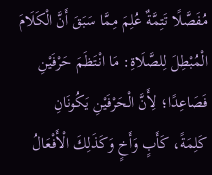مُفَصَّلًا تَتِمَّةٌ عُلِمَ مِمَّا سَبَقَ أَنَّ الْكَلَامَ الْمُبْطِلَ لِلصَّلَاةِ: مَا انْتَظَمَ حَرْفَيْنِ فَصَاعِدًا؛ لِأَنَّ الْحَرْفَيْنِ يَكُونَانِ كَلِمَةً، كَأَبٍ وَأَخٍ وَكَذَلِكَ الْأَفْعَالُ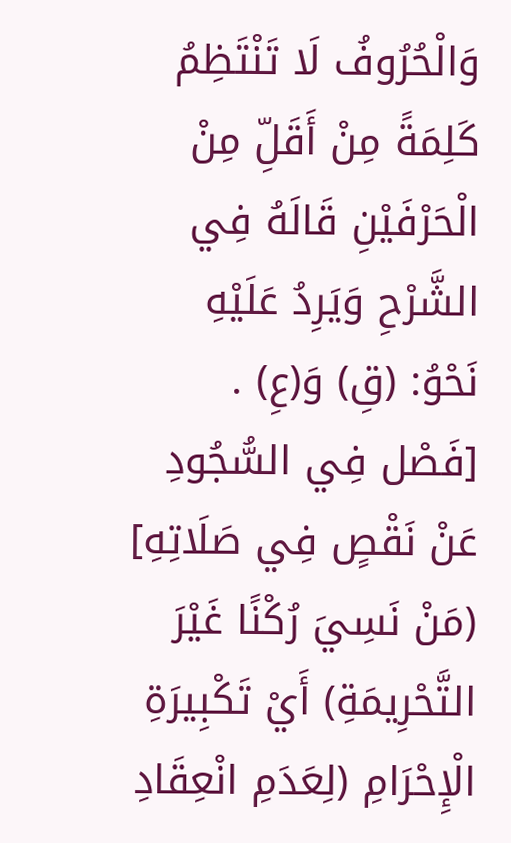وَالْحُرُوفُ لَا تَنْتَظِمُ كَلِمَةً مِنْ أَقَلِّ مِنْ الْحَرْفَيْنِ قَالَهُ فِي الشَّرْحِ وَيَرِدُ عَلَيْهِ نَحْوُ: (قِ) وَ(عِ) .
[فَصْل فِي السُّجُودِ عَنْ نَقْصٍ فِي صَلَاتِهِ]
(مَنْ نَسِيَ رُكْنًا غَيْرَ التَّحْرِيمَةِ) أَيْ تَكْبِيرَةِ الْإِحْرَامِ (لِعَدَمِ انْعِقَادِ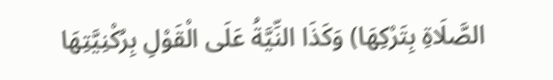الصَّلَاةِ بِتَرْكِهَا) وَكَذَا النِّيَّةُ عَلَى الْقَوْلِ بِرُكْنِيَّتِهَا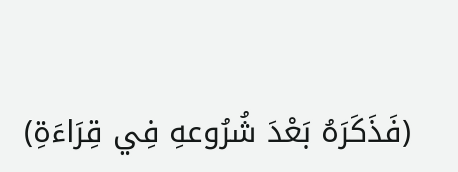(فَذَكَرَهُ بَعْدَ شُرُوعهِ فِي قِرَاءَةِ)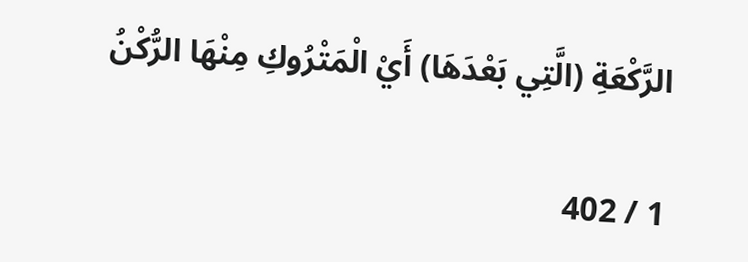الرَّكْعَةِ (الَّتِي بَعْدَهَا) أَيْ الْمَتْرُوكِ مِنْهَا الرُّكْنُ

1 / 402